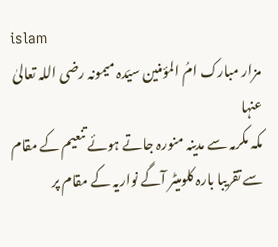islam
مزار مبارک امُ المؤمنین سیّدہ میمونہ رضی اللہ تعالیٰ عنہا
مکہ مکرمہ سے مدینہ منورہ جاتے ہوئے تنعیم کے مقام سے تقریبا بارہ کلومیٹر آگے نواریہ کے مقام پر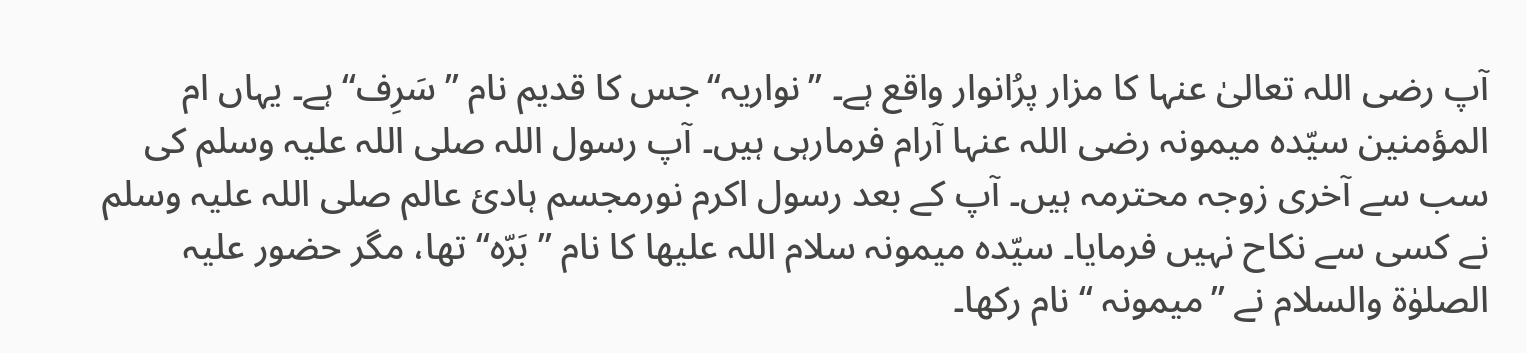آپ رضی اللہ تعالیٰ عنہا کا مزار پرُانوار واقع ہے۔ ’’نواریہ‘‘جس کا قدیم نام ’’سَرِف‘‘ ہے۔ یہاں ام المؤمنین سیّدہ میمونہ رضی اللہ عنہا آرام فرمارہی ہیں۔ آپ رسول اللہ صلی اللہ علیہ وسلم کی سب سے آخری زوجہ محترمہ ہیں۔ آپ کے بعد رسول اکرم نورمجسم ہادیٔ عالم صلی اللہ علیہ وسلم نے کسی سے نکاح نہیں فرمایا۔ سیّدہ میمونہ سلام اللہ علیھا کا نام ’’بَرّہ‘‘ تھا، مگر حضور علیہ الصلوٰة والسلام نے ’’میمونہ ‘‘ نام رکھا۔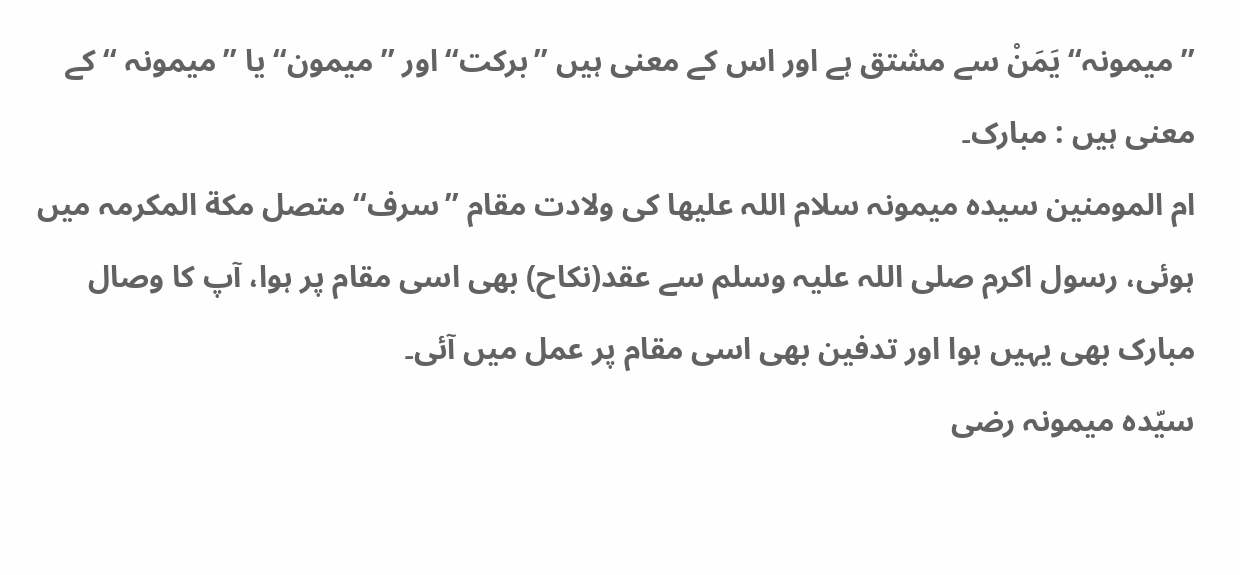’’میمونہ‘‘ یَمَنْ سے مشتق ہے اور اس کے معنی ہیں ’’برکت‘‘اور ’’میمون‘‘ یا ’’میمونہ ‘‘ کے معنی ہیں : مبارک۔
ام المومنین سیدہ میمونہ سلام اللہ علیھا کی ولادت مقام ’’سرف‘‘ متصل مکة المکرمہ میں ہوئی، رسول اکرم صلی اللہ علیہ وسلم سے عقد(نکاح) بھی اسی مقام پر ہوا، آپ کا وصال مبارک بھی یہیں ہوا اور تدفین بھی اسی مقام پر عمل میں آئی۔
سیّدہ میمونہ رضی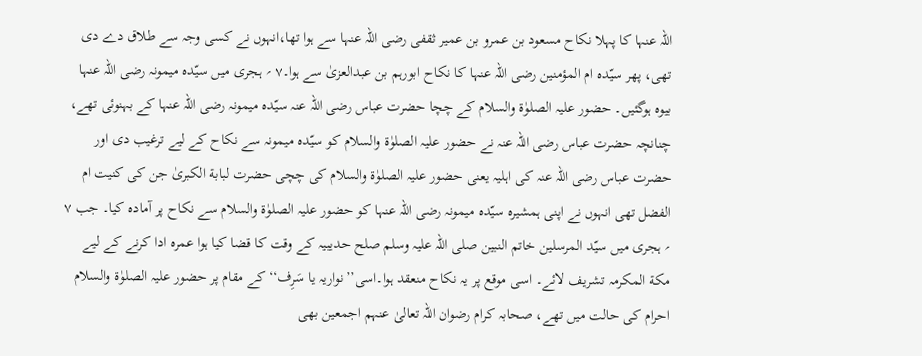اللہ عنہا کا پہلا نکاح مسعود بن عمرو بن عمیر ثقفی رضی اللہ عنہا سے ہوا تھا،انہوں نے کسی وجہ سے طلاق دے دی تھی، پھر سیّدہ ام المؤمنین رضی اللہ عنہا کا نکاح ابورہم بن عبدالعزیٰ سے ہوا۔۷ ؍ ہجری میں سیّدہ میمونہ رضی اللہ عنہا بیوہ ہوگئیں۔ حضور علیہ الصلوٰة والسلام کے چچا حضرت عباس رضی اللہ عنہ سیّدہ میمونہ رضی اللہ عنہا کے بہنوئی تھے، چنانچہ حضرت عباس رضی اللہ عنہ نے حضور علیہ الصلوٰة والسلام کو سیّدہ میمونہ سے نکاح کے لیے ترغیب دی اور حضرت عباس رضی اللہ عنہ کی اہلیہ یعنی حضور علیہ الصلوٰة والسلام کی چچی حضرت لبابة الکبریٰ جن کی کنیت ام الفضل تھی انہوں نے اپنی ہمشیرہ سیّدہ میمونہ رضی اللہ عنہا کو حضور علیہ الصلوٰة والسلام سے نکاح پر آمادہ کیا۔ جب ۷ ؍ ہجری میں سیّد المرسلین خاتم النبین صلی اللہ علیہ وسلم صلح حدیبیہ کے وقت کا قضا کیا ہوا عمرہ ادا کرنے کے لیے مکة المکرمہ تشریف لائے۔ اسی موقع پر یہ نکاح منعقد ہوا۔اسی’’نواریہ یا سَرِف‘‘ کے مقام پر حضور علیہ الصلوٰة والسلام احرام کی حالت میں تھے، صحابہ کرام رضوان اللہ تعالیٰ عنہم اجمعین بھی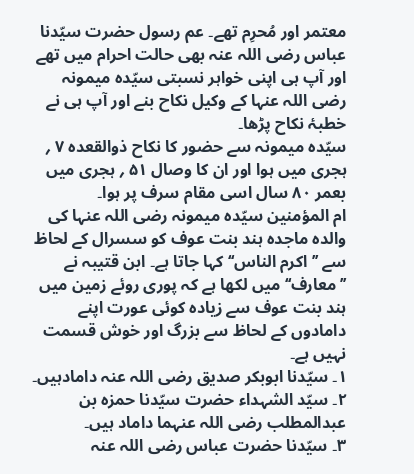معتمر اور مُحرِم تھے۔ عم رسول حضرت سیّدنا عباس رضی اللہ عنہ بھی حالت احرام میں تھے اور آپ ہی اپنی خواہر نسبتی سیّدہ میمونہ رضی اللہ عنہا کے وکیل نکاح بنے اور آپ ہی نے خطبۂ نکاح پڑھا۔
سیّدہ میمونہ سے حضور کا نکاح ذوالقعدہ ۷ ؍ ہجری میں ہوا اور ان کا وصال ۵۱ ؍ ہجری میں بعمر ۸۰ سال اسی مقام سرف پر ہوا۔
ام المؤمنین سیّدہ میمونہ رضی اللہ عنہا کی والدہ ماجدہ ہند بنت عوف کو سسرال کے لحاظ سے ’’اکرم الناس‘‘ کہا جاتا ہے۔ ابن قتیبہ نے ’’معارف‘‘ میں لکھا ہے کہ پوری روئے زمین میں ہند بنت عوف سے زیادہ کوئی عورت اپنے دامادوں کے لحاظ سے بزرگ اور خوش قسمت نہیں ہے۔
۱۔ سیّدنا ابوبکر صدیق رضی اللہ عنہ دامادہیں۔
۲۔ سیّد الشہداء حضرت سیّدنا حمزہ بن عبدالمطلب رضی اللہ عنہما داماد ہیں۔
۳۔ سیّدنا حضرت عباس رضی اللہ عنہ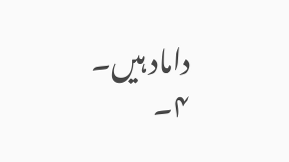داماد ہیں۔
۴۔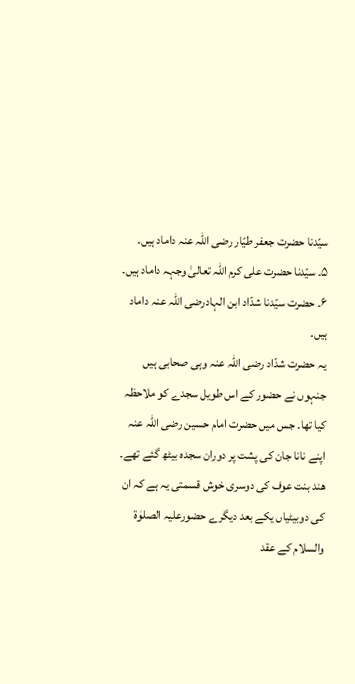سیّدنا حضرت جعفر طیّار رضی اللہ عنہ داماد ہیں۔
۵۔ سیّدنا حضرت علی کرم اللہ تعالیٰ وجہہ داماد ہیں۔
۶۔ حضرت سیّدنا شدّاد ابن الہادرضی اللہ عنہ داماد ہیں۔
یہ حضرت شدّاد رضی اللہ عنہ وہی صحابی ہیں جنہوں نے حضور کے اس طویل سجدے کو ملاحظہ کیا تھا۔ جس میں حضرت امام حسین رضی اللہ عنہ اپنے نانا جان کی پشت پر دوران سجدہ بیٹھ گئے تھے۔
ھند بنت عوف کی دوسری خوش قسمتی یہ ہے کہ ان کی دوبیٹیاں یکے بعد دیگرے حضورعلیہ الصلوٰة والسلام کے عقد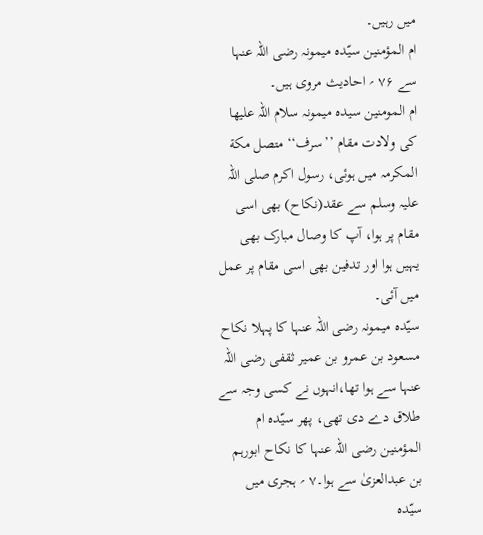میں رہیں۔
ام المؤمنین سیّدہ میمونہ رضی اللہ عنہا سے ۷۶ ؍ احادیث مروی ہیں۔
ام المومنین سیدہ میمونہ سلام اللہ علیھا کی ولادت مقام ’’سرف‘‘ متصل مکة المکرمہ میں ہوئی، رسول اکرم صلی اللہ علیہ وسلم سے عقد(نکاح) بھی اسی مقام پر ہوا، آپ کا وصال مبارک بھی یہیں ہوا اور تدفین بھی اسی مقام پر عمل میں آئی۔
سیّدہ میمونہ رضی اللہ عنہا کا پہلا نکاح مسعود بن عمرو بن عمیر ثقفی رضی اللہ عنہا سے ہوا تھا،انہوں نے کسی وجہ سے طلاق دے دی تھی، پھر سیّدہ ام المؤمنین رضی اللہ عنہا کا نکاح ابورہم بن عبدالعزیٰ سے ہوا۔۷ ؍ ہجری میں سیّدہ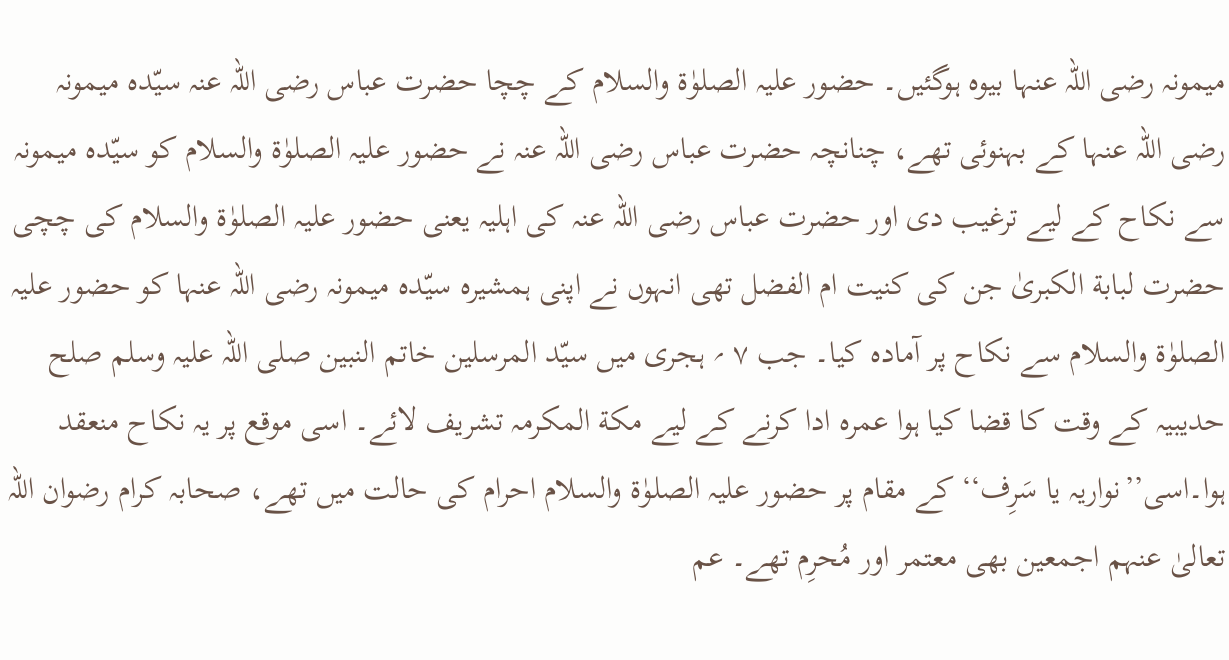میمونہ رضی اللہ عنہا بیوہ ہوگئیں۔ حضور علیہ الصلوٰة والسلام کے چچا حضرت عباس رضی اللہ عنہ سیّدہ میمونہ رضی اللہ عنہا کے بہنوئی تھے، چنانچہ حضرت عباس رضی اللہ عنہ نے حضور علیہ الصلوٰة والسلام کو سیّدہ میمونہ سے نکاح کے لیے ترغیب دی اور حضرت عباس رضی اللہ عنہ کی اہلیہ یعنی حضور علیہ الصلوٰة والسلام کی چچی حضرت لبابة الکبریٰ جن کی کنیت ام الفضل تھی انہوں نے اپنی ہمشیرہ سیّدہ میمونہ رضی اللہ عنہا کو حضور علیہ الصلوٰة والسلام سے نکاح پر آمادہ کیا۔ جب ۷ ؍ ہجری میں سیّد المرسلین خاتم النبین صلی اللہ علیہ وسلم صلح حدیبیہ کے وقت کا قضا کیا ہوا عمرہ ادا کرنے کے لیے مکة المکرمہ تشریف لائے۔ اسی موقع پر یہ نکاح منعقد ہوا۔اسی’’نواریہ یا سَرِف‘‘ کے مقام پر حضور علیہ الصلوٰة والسلام احرام کی حالت میں تھے، صحابہ کرام رضوان اللہ تعالیٰ عنہم اجمعین بھی معتمر اور مُحرِم تھے۔ عم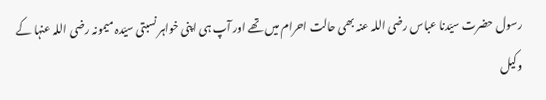رسول حضرت سیّدنا عباس رضی اللہ عنہ بھی حالت احرام میں تھے اور آپ ہی اپنی خواہر نسبتی سیّدہ میمونہ رضی اللہ عنہا کے وکیل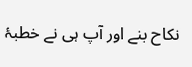نکاح بنے اور آپ ہی نے خطبۂ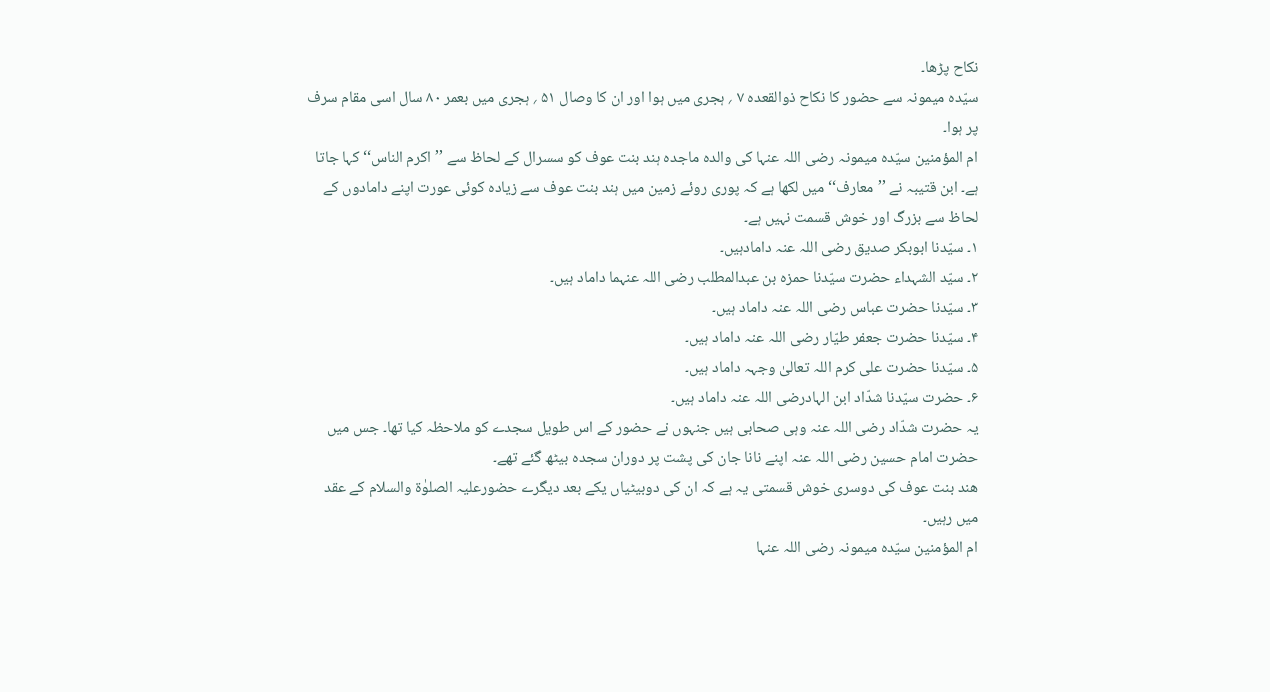نکاح پڑھا۔
سیّدہ میمونہ سے حضور کا نکاح ذوالقعدہ ۷ ؍ ہجری میں ہوا اور ان کا وصال ۵۱ ؍ ہجری میں بعمر ۸۰ سال اسی مقام سرف پر ہوا۔
ام المؤمنین سیّدہ میمونہ رضی اللہ عنہا کی والدہ ماجدہ ہند بنت عوف کو سسرال کے لحاظ سے ’’اکرم الناس‘‘ کہا جاتا ہے۔ ابن قتیبہ نے ’’معارف‘‘ میں لکھا ہے کہ پوری روئے زمین میں ہند بنت عوف سے زیادہ کوئی عورت اپنے دامادوں کے لحاظ سے بزرگ اور خوش قسمت نہیں ہے۔
۱۔ سیّدنا ابوبکر صدیق رضی اللہ عنہ دامادہیں۔
۲۔ سیّد الشہداء حضرت سیّدنا حمزہ بن عبدالمطلب رضی اللہ عنہما داماد ہیں۔
۳۔ سیّدنا حضرت عباس رضی اللہ عنہ داماد ہیں۔
۴۔ سیّدنا حضرت جعفر طیّار رضی اللہ عنہ داماد ہیں۔
۵۔ سیّدنا حضرت علی کرم اللہ تعالیٰ وجہہ داماد ہیں۔
۶۔ حضرت سیّدنا شدّاد ابن الہادرضی اللہ عنہ داماد ہیں۔
یہ حضرت شدّاد رضی اللہ عنہ وہی صحابی ہیں جنہوں نے حضور کے اس طویل سجدے کو ملاحظہ کیا تھا۔ جس میں حضرت امام حسین رضی اللہ عنہ اپنے نانا جان کی پشت پر دوران سجدہ بیٹھ گئے تھے۔
ھند بنت عوف کی دوسری خوش قسمتی یہ ہے کہ ان کی دوبیٹیاں یکے بعد دیگرے حضورعلیہ الصلوٰة والسلام کے عقد میں رہیں۔
ام المؤمنین سیّدہ میمونہ رضی اللہ عنہا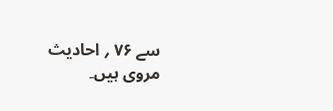سے ۷۶ ؍ احادیث مروی ہیں۔